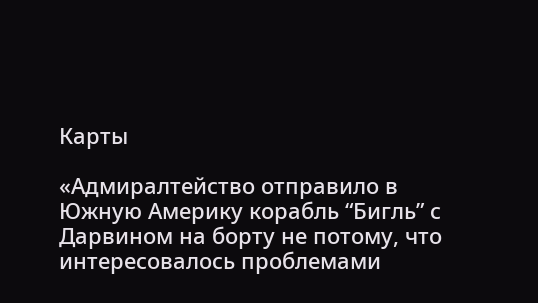Карты

«Адмиралтейство отправило в Южную Америку корабль “Бигль” с Дарвином на борту не потому, что интересовалось проблемами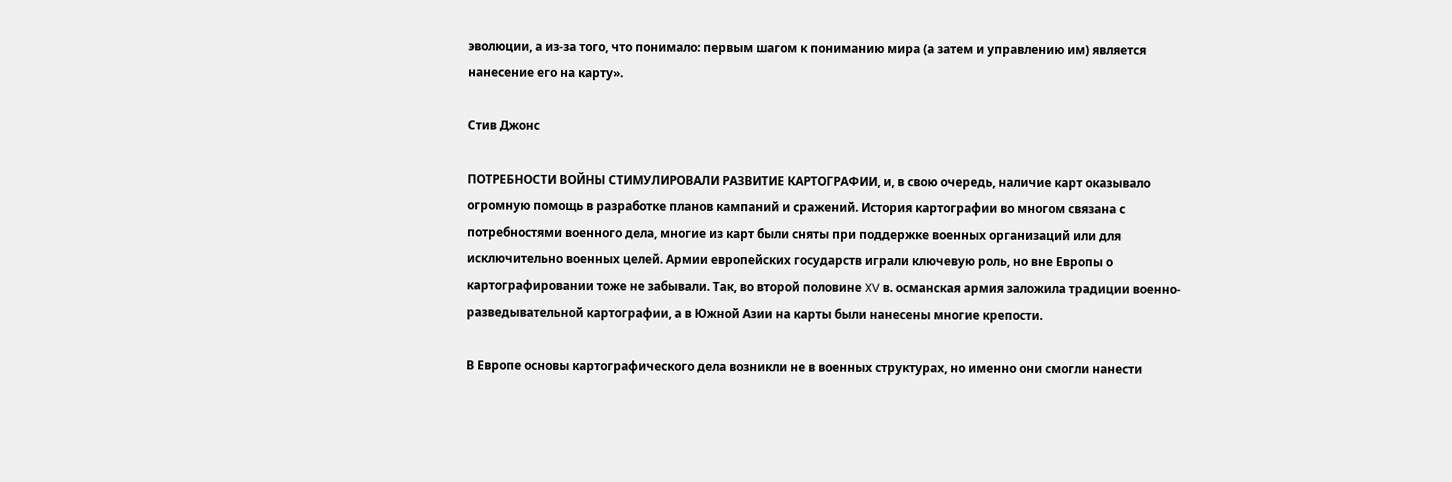эволюции, а из-за того, что понимало: первым шагом к пониманию мира (а затем и управлению им) является нанесение его на карту».

Стив Джонс

ПОТРЕБНОСТИ ВОЙНЫ СТИМУЛИРОВАЛИ РАЗВИТИЕ КАРТОГРАФИИ, и, в свою очередь, наличие карт оказывало огромную помощь в разработке планов кампаний и сражений. История картографии во многом связана с потребностями военного дела, многие из карт были сняты при поддержке военных организаций или для исключительно военных целей. Армии европейских государств играли ключевую роль, но вне Европы о картографировании тоже не забывали. Так, во второй половине XV в. османская армия заложила традиции военно-разведывательной картографии, а в Южной Азии на карты были нанесены многие крепости.

В Европе основы картографического дела возникли не в военных структурах, но именно они смогли нанести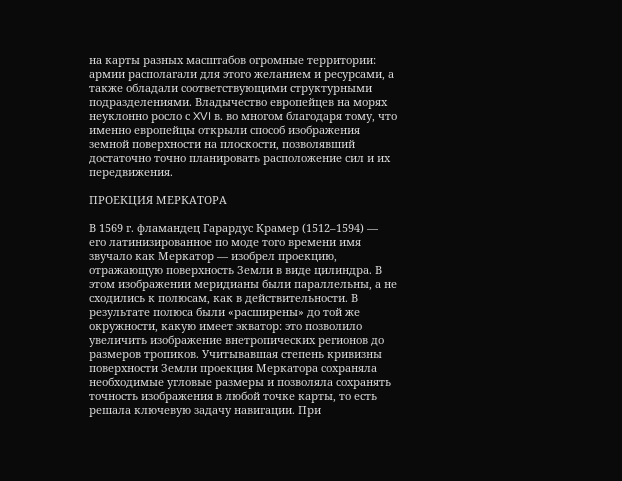на карты разных масштабов огромные территории: армии располагали для этого желанием и ресурсами, а также обладали соответствующими структурными подразделениями. Владычество европейцев на морях неуклонно росло с XVI в. во многом благодаря тому, что именно европейцы открыли способ изображения земной поверхности на плоскости, позволявший достаточно точно планировать расположение сил и их передвижения.

ПРОЕКЦИЯ МЕРКАТОРА

В 1569 г. фламандец Гарардус Крамер (1512–1594) — его латинизированное по моде того времени имя звучало как Меркатор — изобрел проекцию, отражающую поверхность Земли в виде цилиндра. В этом изображении меридианы были параллельны, а не сходились к полюсам, как в действительности. В результате полюса были «расширены» до той же окружности, какую имеет экватор: это позволило увеличить изображение внетропических регионов до размеров тропиков. Учитывавшая степень кривизны поверхности Земли проекция Меркатора сохраняла необходимые угловые размеры и позволяла сохранять точность изображения в любой точке карты, то есть решала ключевую задачу навигации. При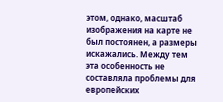этом, однако, масштаб изображения на карте не был постоянен, а размеры искажались. Между тем эта особенность не составляла проблемы для европейских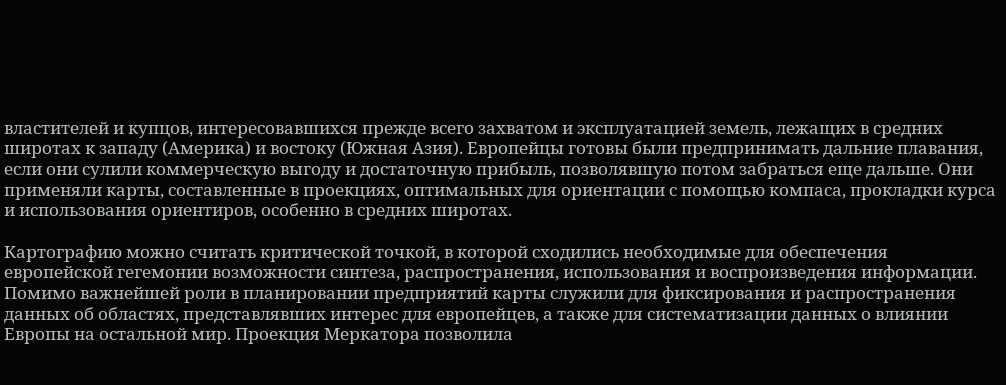властителей и купцов, интересовавшихся прежде всего захватом и эксплуатацией земель, лежащих в средних широтах к западу (Америка) и востоку (Южная Азия). Европейцы готовы были предпринимать дальние плавания, если они сулили коммерческую выгоду и достаточную прибыль, позволявшую потом забраться еще дальше. Они применяли карты, составленные в проекциях, оптимальных для ориентации с помощью компаса, прокладки курса и использования ориентиров, особенно в средних широтах.

Картографию можно считать критической точкой, в которой сходились необходимые для обеспечения европейской гегемонии возможности синтеза, распространения, использования и воспроизведения информации. Помимо важнейшей роли в планировании предприятий карты служили для фиксирования и распространения данных об областях, представлявших интерес для европейцев, а также для систематизации данных о влиянии Европы на остальной мир. Проекция Меркатора позволила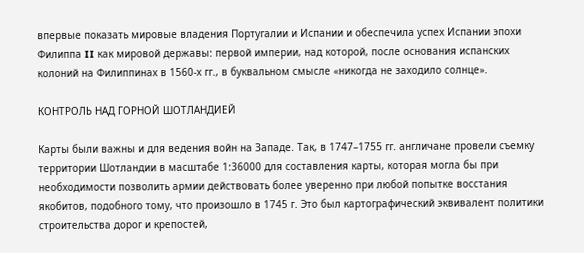впервые показать мировые владения Португалии и Испании и обеспечила успех Испании эпохи Филиппа II как мировой державы: первой империи, над которой, после основания испанских колоний на Филиппинах в 1560-х гг., в буквальном смысле «никогда не заходило солнце».

КОНТРОЛЬ НАД ГОРНОЙ ШОТЛАНДИЕЙ

Карты были важны и для ведения войн на Западе. Так, в 1747–1755 гг. англичане провели съемку территории Шотландии в масштабе 1:36000 для составления карты, которая могла бы при необходимости позволить армии действовать более уверенно при любой попытке восстания якобитов, подобного тому, что произошло в 1745 г. Это был картографический эквивалент политики строительства дорог и крепостей,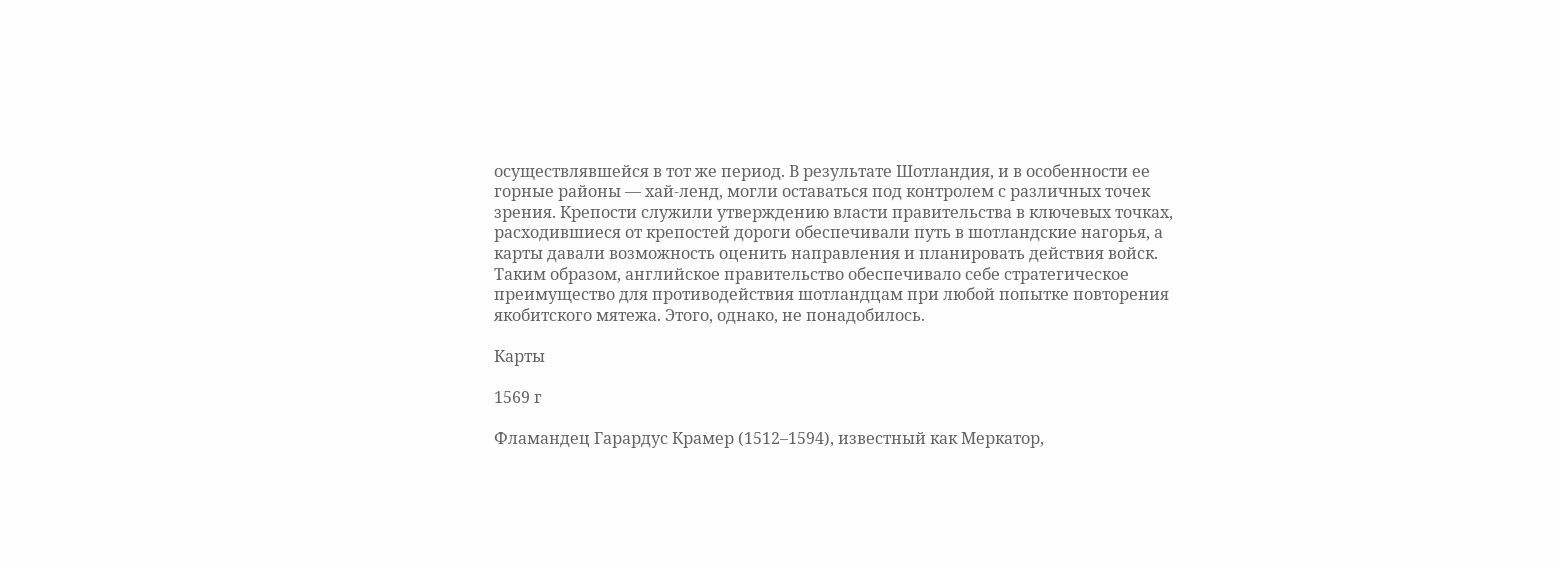осуществлявшейся в тот же период. В результате Шотландия, и в особенности ее горные районы — хай-ленд, могли оставаться под контролем с различных точек зрения. Крепости служили утверждению власти правительства в ключевых точках, расходившиеся от крепостей дороги обеспечивали путь в шотландские нагорья, а карты давали возможность оценить направления и планировать действия войск. Таким образом, английское правительство обеспечивало себе стратегическое преимущество для противодействия шотландцам при любой попытке повторения якобитского мятежа. Этого, однако, не понадобилось.

Карты

1569 г

Фламандец Гарардус Крамер (1512–1594), известный как Меркатор,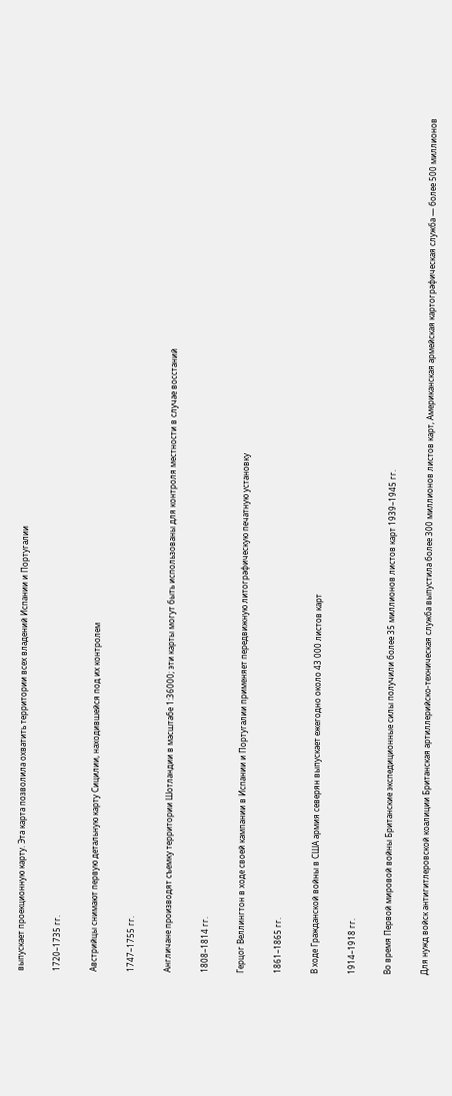выпускает проекционную карту. Эта карта позволила охватить территории всех владений Испании и Португалии

1720–1735 гг.

Австрийцы снимают первую детальную карту Сицилии, находившейся под их контролем

1747–1755 гг.

Англичане производят съемку территории Шотландии в масштабе 1:36000; эти карты могут быть использованы для контроля местности в случае восстаний

1808–1814 гг.

Герцог Веллингтон в ходе своей кампании в Испании и Португалии применяет передвижную литографическую печатную установку

1861–1865 гг.

В ходе Гражданской войны в США армия северян выпускает ежегодно около 43 000 листов карт

1914–1918 гг.

Во время Первой мировой войны Британские экспедиционные силы получили более 35 миллионов листов карт 1939–1945 гг.

Для нужд войск антигитлеровской коалиции Британская артиллерийско-техническая служба выпустила более 300 миллионов листов карт, Американская армейская картографическая служба — более 500 миллионов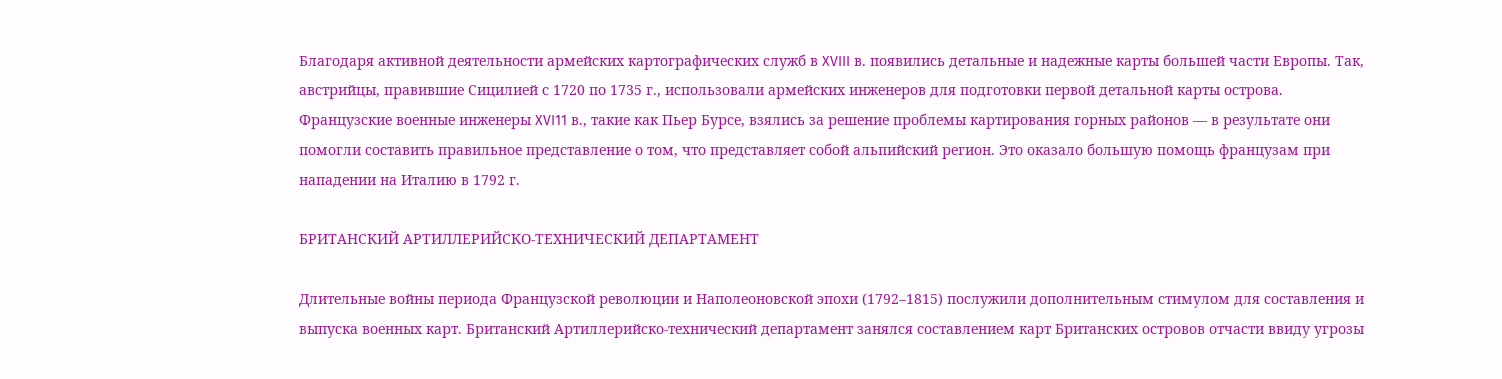Благодаря активной деятельности армейских картографических служб в XVIII в. появились детальные и надежные карты большей части Европы. Так, австрийцы, правившие Сицилией с 1720 по 1735 г., использовали армейских инженеров для подготовки первой детальной карты острова. Французские военные инженеры XVI11 в., такие как Пьер Бурсе, взялись за решение проблемы картирования горных районов — в результате они помогли составить правильное представление о том, что представляет собой альпийский регион. Это оказало большую помощь французам при нападении на Италию в 1792 г.

БРИТАНСКИЙ АРТИЛЛЕРИЙСКО-ТЕХНИЧЕСКИЙ ДЕПАРТАМЕНТ

Длительные войны периода Французской революции и Наполеоновской эпохи (1792–1815) послужили дополнительным стимулом для составления и выпуска военных карт. Британский Артиллерийско-технический департамент занялся составлением карт Британских островов отчасти ввиду угрозы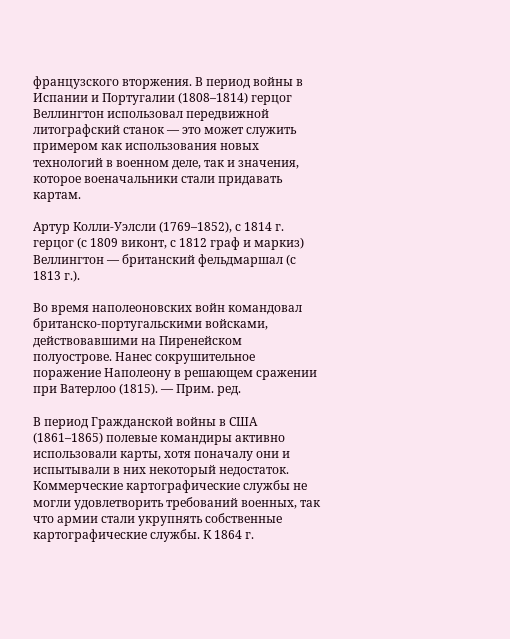французского вторжения. В период войны в Испании и Португалии (1808–1814) герцог Веллингтон использовал передвижной литографский станок — это может служить примером как использования новых технологий в военном деле, так и значения, которое военачальники стали придавать картам.

Артур Колли-Уэлсли (1769–1852), с 1814 г. герцог (с 1809 виконт, с 1812 граф и маркиз) Веллингтон — британский фельдмаршал (с 1813 г.).

Во время наполеоновских войн командовал британско-португальскими войсками, действовавшими на Пиренейском полуострове. Нанес сокрушительное поражение Наполеону в решающем сражении при Ватерлоо (1815). — Прим. ред.

В период Гражданской войны в США (1861–1865) полевые командиры активно использовали карты, хотя поначалу они и испытывали в них некоторый недостаток. Коммерческие картографические службы не могли удовлетворить требований военных, так что армии стали укрупнять собственные картографические службы. К 1864 г.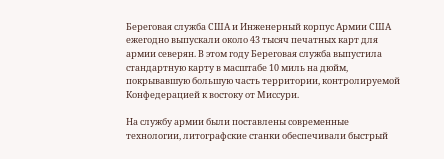Береговая служба США и Инженерный корпус Армии США ежегодно выпускали около 43 тысяч печатных карт для армии северян. В этом году Береговая служба выпустила стандартную карту в масштабе 10 миль на дюйм, покрывавшую большую часть территории, контролируемой Конфедерацией к востоку от Миссури.

На службу армии были поставлены современные технологии, литографские станки обеспечивали быстрый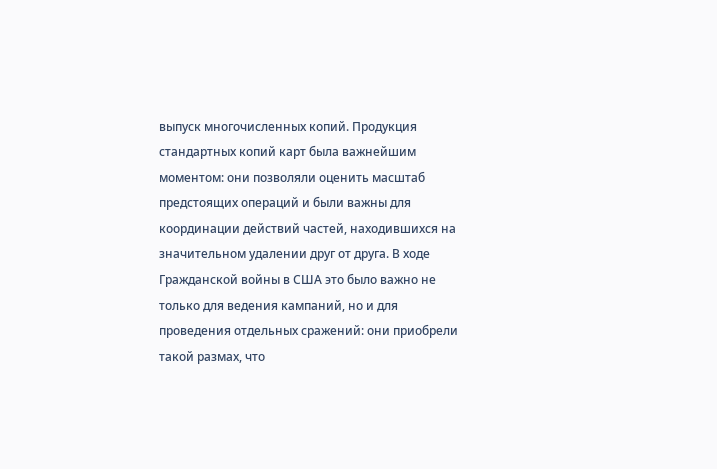выпуск многочисленных копий. Продукция стандартных копий карт была важнейшим моментом: они позволяли оценить масштаб предстоящих операций и были важны для координации действий частей, находившихся на значительном удалении друг от друга. В ходе Гражданской войны в США это было важно не только для ведения кампаний, но и для проведения отдельных сражений: они приобрели такой размах, что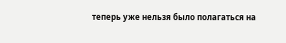теперь уже нельзя было полагаться на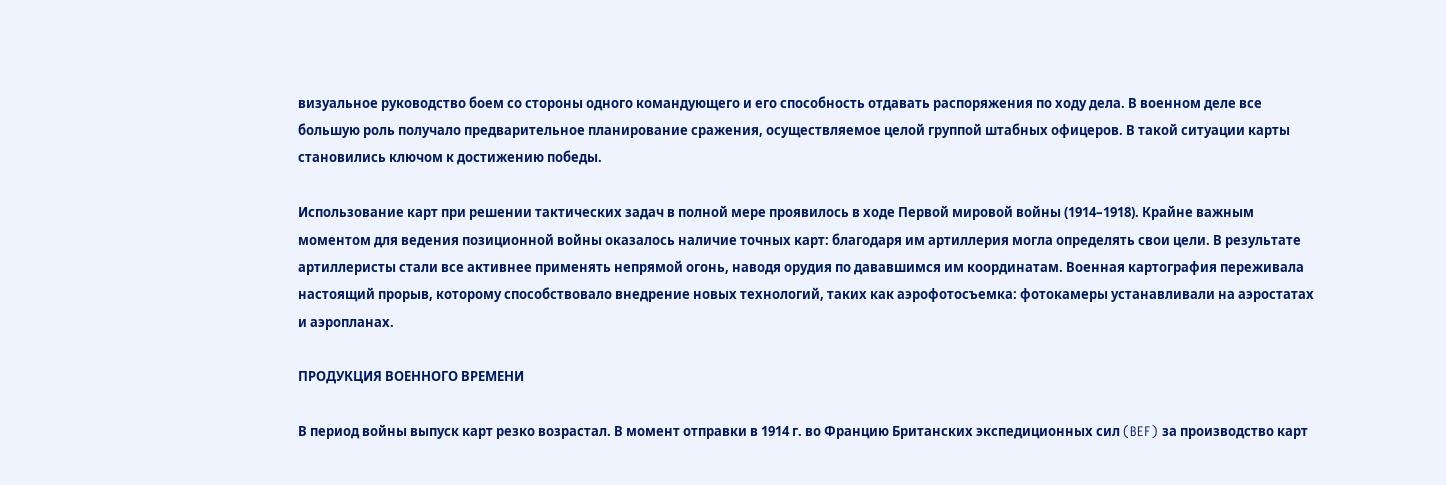визуальное руководство боем со стороны одного командующего и его способность отдавать распоряжения по ходу дела. В военном деле все большую роль получало предварительное планирование сражения, осуществляемое целой группой штабных офицеров. В такой ситуации карты становились ключом к достижению победы.

Использование карт при решении тактических задач в полной мере проявилось в ходе Первой мировой войны (1914–1918). Крайне важным моментом для ведения позиционной войны оказалось наличие точных карт: благодаря им артиллерия могла определять свои цели. В результате артиллеристы стали все активнее применять непрямой огонь, наводя орудия по дававшимся им координатам. Военная картография переживала настоящий прорыв, которому способствовало внедрение новых технологий, таких как аэрофотосъемка: фотокамеры устанавливали на аэростатах и аэропланах.

ПРОДУКЦИЯ ВОЕННОГО ВРЕМЕНИ

В период войны выпуск карт резко возрастал. В момент отправки в 1914 г. во Францию Британских экспедиционных сил (BEF) за производство карт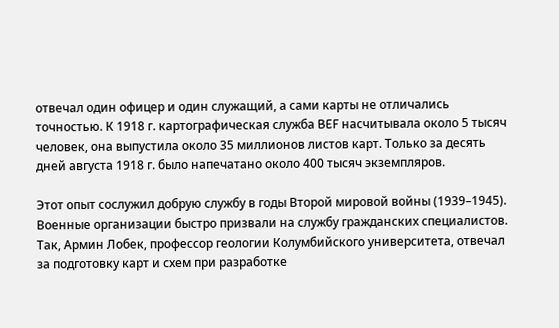отвечал один офицер и один служащий, а сами карты не отличались точностью. К 1918 г. картографическая служба BEF насчитывала около 5 тысяч человек, она выпустила около 35 миллионов листов карт. Только за десять дней августа 1918 г. было напечатано около 400 тысяч экземпляров.

Этот опыт сослужил добрую службу в годы Второй мировой войны (1939–1945). Военные организации быстро призвали на службу гражданских специалистов. Так, Армин Лобек, профессор геологии Колумбийского университета, отвечал за подготовку карт и схем при разработке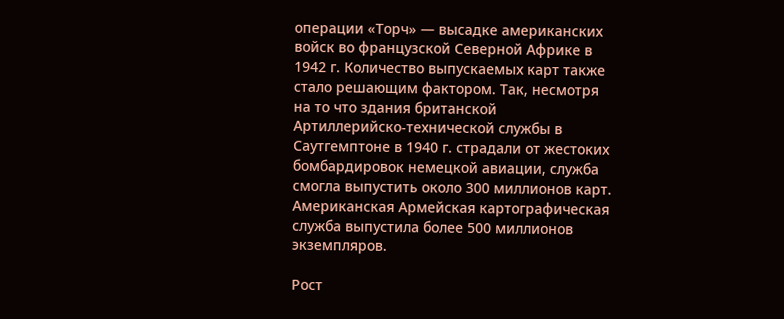операции «Торч» — высадке американских войск во французской Северной Африке в 1942 г. Количество выпускаемых карт также стало решающим фактором. Так, несмотря на то что здания британской Артиллерийско-технической службы в Саутгемптоне в 1940 г. страдали от жестоких бомбардировок немецкой авиации, служба смогла выпустить около 300 миллионов карт. Американская Армейская картографическая служба выпустила более 500 миллионов экземпляров.

Рост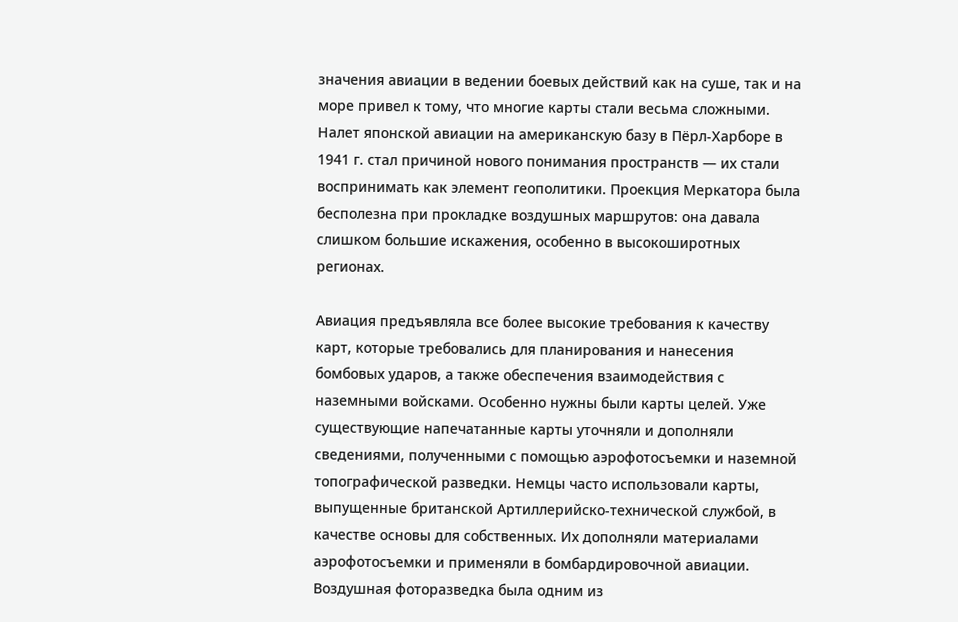значения авиации в ведении боевых действий как на суше, так и на море привел к тому, что многие карты стали весьма сложными. Налет японской авиации на американскую базу в Пёрл-Харборе в 1941 г. стал причиной нового понимания пространств — их стали воспринимать как элемент геополитики. Проекция Меркатора была бесполезна при прокладке воздушных маршрутов: она давала слишком большие искажения, особенно в высокоширотных регионах.

Авиация предъявляла все более высокие требования к качеству карт, которые требовались для планирования и нанесения бомбовых ударов, а также обеспечения взаимодействия с наземными войсками. Особенно нужны были карты целей. Уже существующие напечатанные карты уточняли и дополняли сведениями, полученными с помощью аэрофотосъемки и наземной топографической разведки. Немцы часто использовали карты, выпущенные британской Артиллерийско-технической службой, в качестве основы для собственных. Их дополняли материалами аэрофотосъемки и применяли в бомбардировочной авиации. Воздушная фоторазведка была одним из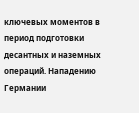ключевых моментов в период подготовки десантных и наземных операций. Нападению Германии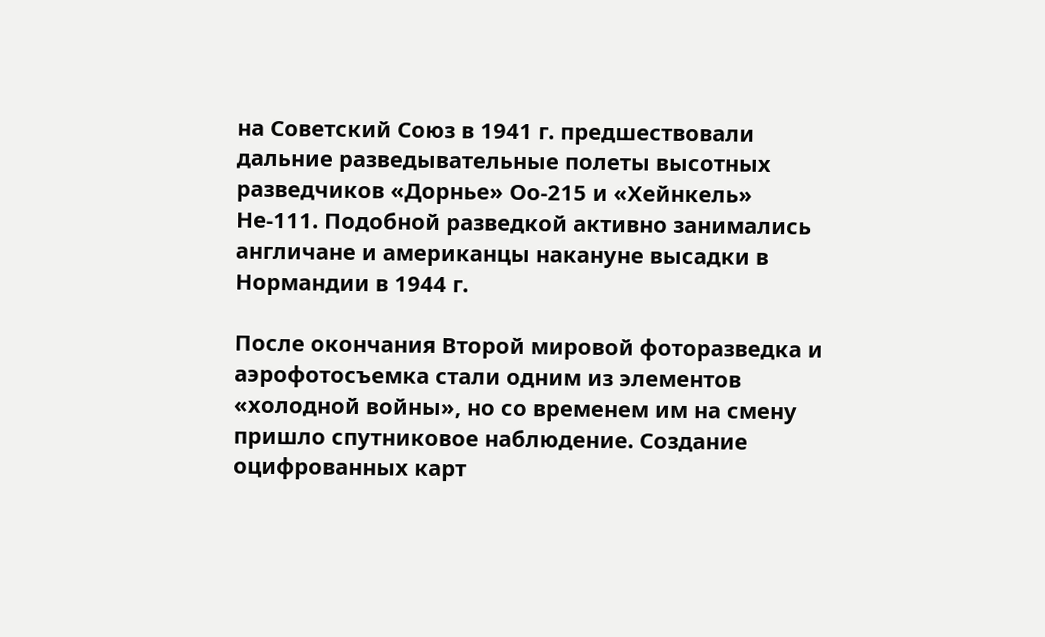на Советский Союз в 1941 г. предшествовали дальние разведывательные полеты высотных разведчиков «Дорнье» Оо-215 и «Хейнкель» Не-111. Подобной разведкой активно занимались англичане и американцы накануне высадки в Нормандии в 1944 г.

После окончания Второй мировой фоторазведка и аэрофотосъемка стали одним из элементов «холодной войны», но со временем им на смену пришло спутниковое наблюдение. Создание оцифрованных карт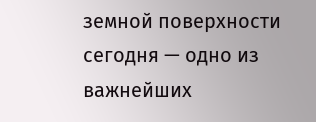земной поверхности сегодня — одно из важнейших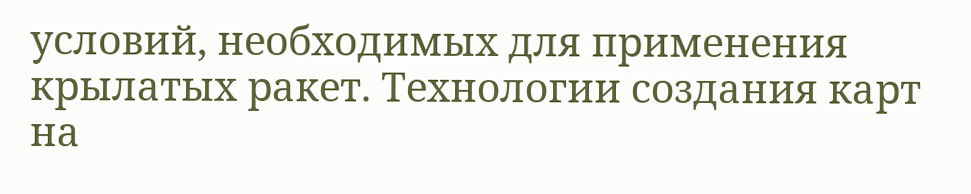условий, необходимых для применения крылатых ракет. Технологии создания карт на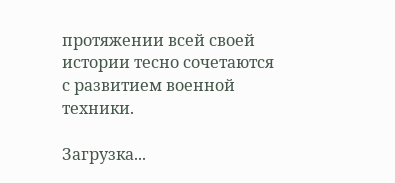протяжении всей своей истории тесно сочетаются с развитием военной техники.

Загрузка...